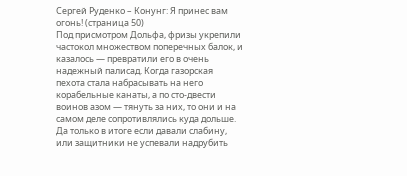Сергей Руденко – Конунг: Я принес вам огонь! (страница 50)
Под присмотром Дольфа, фризы укрепили частокол множеством поперечных балок, и казалось — превратили его в очень надежный палисад. Когда газорская пехота стала набрасывать на него корабельные канаты, а по сто-двести воинов азом — тянуть за них, то они и на самом деле сопротивлялись куда дольше. Да только в итоге если давали слабину, или защитники не успевали надрубить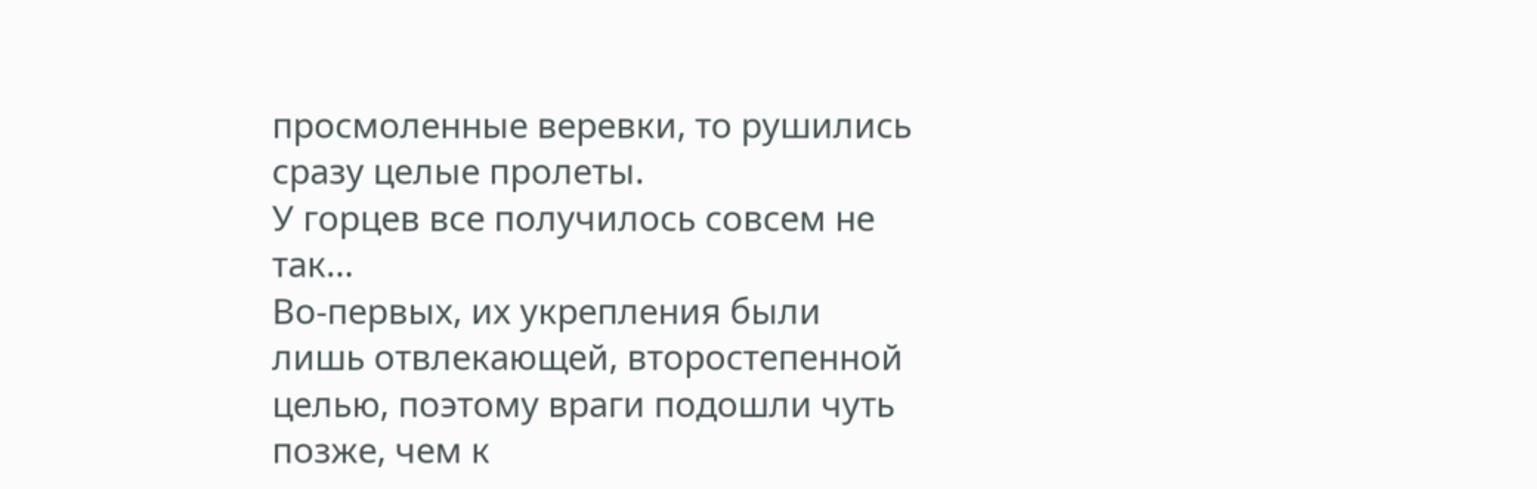просмоленные веревки, то рушились сразу целые пролеты.
У горцев все получилось совсем не так…
Во-первых, их укрепления были лишь отвлекающей, второстепенной целью, поэтому враги подошли чуть позже, чем к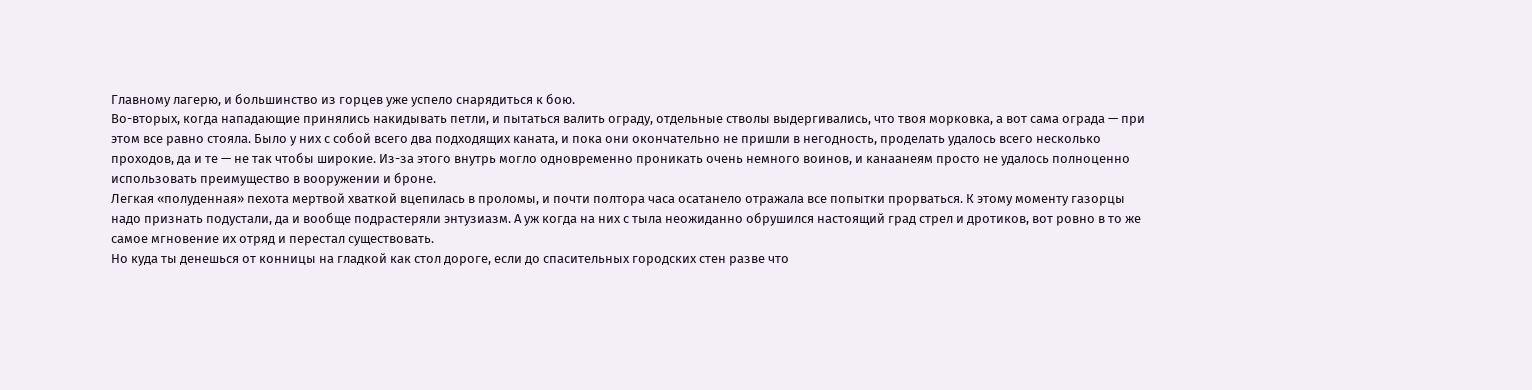Главному лагерю, и большинство из горцев уже успело снарядиться к бою.
Во-вторых, когда нападающие принялись накидывать петли, и пытаться валить ограду, отдельные стволы выдергивались, что твоя морковка, а вот сама ограда — при этом все равно стояла. Было у них с собой всего два подходящих каната, и пока они окончательно не пришли в негодность, проделать удалось всего несколько проходов, да и те — не так чтобы широкие. Из-за этого внутрь могло одновременно проникать очень немного воинов, и канаанеям просто не удалось полноценно использовать преимущество в вооружении и броне.
Легкая «полуденная» пехота мертвой хваткой вцепилась в проломы, и почти полтора часа осатанело отражала все попытки прорваться. К этому моменту газорцы надо признать подустали, да и вообще подрастеряли энтузиазм. А уж когда на них с тыла неожиданно обрушился настоящий град стрел и дротиков, вот ровно в то же самое мгновение их отряд и перестал существовать.
Но куда ты денешься от конницы на гладкой как стол дороге, если до спасительных городских стен разве что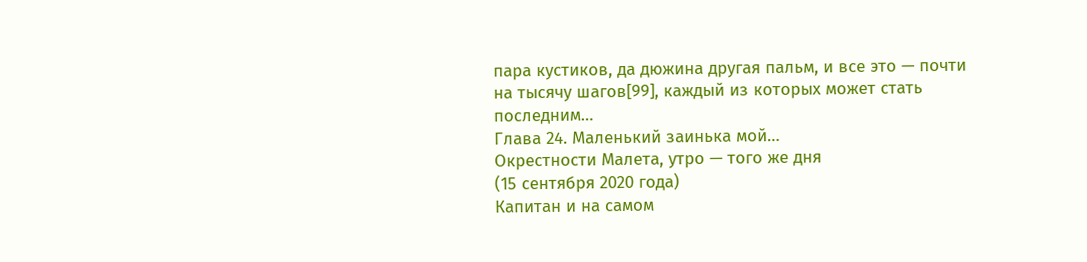пара кустиков, да дюжина другая пальм, и все это — почти на тысячу шагов[99], каждый из которых может стать последним…
Глава 24. Маленький заинька мой…
Окрестности Малета, утро — того же дня
(15 сентября 2020 года)
Капитан и на самом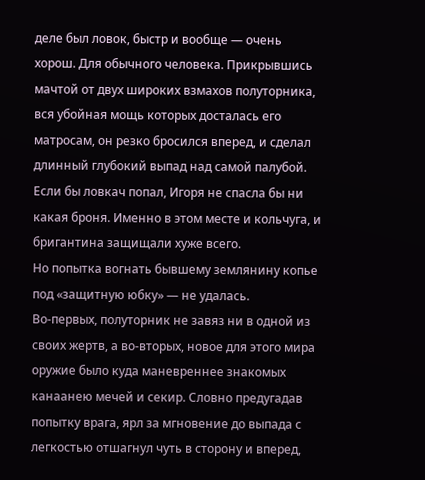деле был ловок, быстр и вообще — очень хорош. Для обычного человека. Прикрывшись мачтой от двух широких взмахов полуторника, вся убойная мощь которых досталась его матросам, он резко бросился вперед, и сделал длинный глубокий выпад над самой палубой. Если бы ловкач попал, Игоря не спасла бы ни какая броня. Именно в этом месте и кольчуга, и бригантина защищали хуже всего.
Но попытка вогнать бывшему землянину копье под «защитную юбку» — не удалась.
Во-первых, полуторник не завяз ни в одной из своих жертв, а во-вторых, новое для этого мира оружие было куда маневреннее знакомых канаанею мечей и секир. Словно предугадав попытку врага, ярл за мгновение до выпада с легкостью отшагнул чуть в сторону и вперед,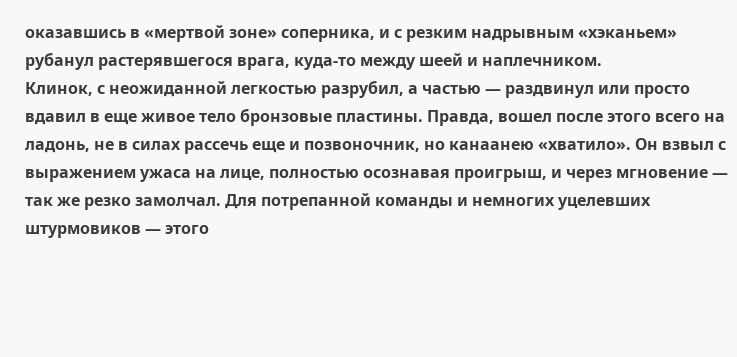оказавшись в «мертвой зоне» соперника, и с резким надрывным «хэканьем» рубанул растерявшегося врага, куда-то между шеей и наплечником.
Клинок, с неожиданной легкостью разрубил, а частью — раздвинул или просто вдавил в еще живое тело бронзовые пластины. Правда, вошел после этого всего на ладонь, не в силах рассечь еще и позвоночник, но канаанею «хватило». Он взвыл с выражением ужаса на лице, полностью осознавая проигрыш, и через мгновение — так же резко замолчал. Для потрепанной команды и немногих уцелевших штурмовиков — этого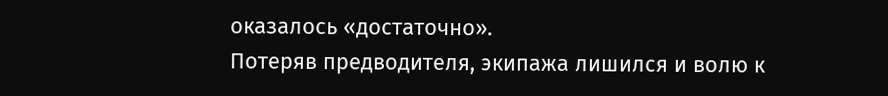оказалось «достаточно».
Потеряв предводителя, экипажа лишился и волю к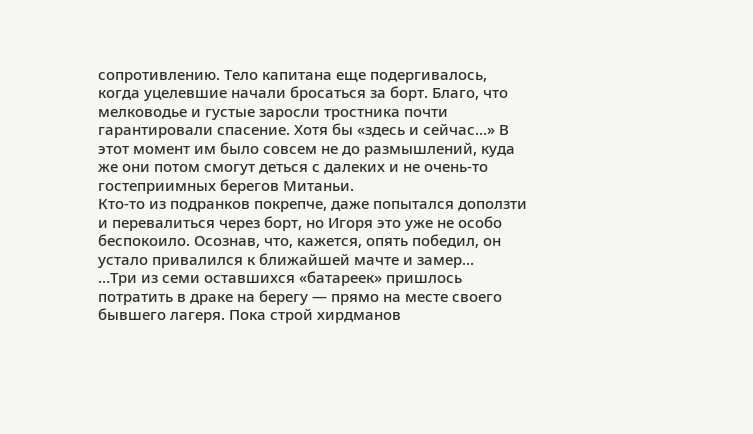сопротивлению. Тело капитана еще подергивалось, когда уцелевшие начали бросаться за борт. Благо, что мелководье и густые заросли тростника почти гарантировали спасение. Хотя бы «здесь и сейчас…» В этот момент им было совсем не до размышлений, куда же они потом смогут деться с далеких и не очень-то гостеприимных берегов Митаньи.
Кто-то из подранков покрепче, даже попытался доползти и перевалиться через борт, но Игоря это уже не особо беспокоило. Осознав, что, кажется, опять победил, он устало привалился к ближайшей мачте и замер…
…Три из семи оставшихся «батареек» пришлось потратить в драке на берегу — прямо на месте своего бывшего лагеря. Пока строй хирдманов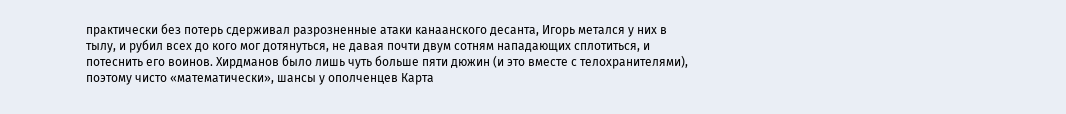практически без потерь сдерживал разрозненные атаки канаанского десанта, Игорь метался у них в тылу, и рубил всех до кого мог дотянуться, не давая почти двум сотням нападающих сплотиться, и потеснить его воинов. Хирдманов было лишь чуть больше пяти дюжин (и это вместе с телохранителями), поэтому чисто «математически», шансы у ополченцев Карта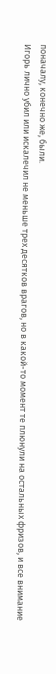поначалу, конечно же, были.
Игорь лично убил или искалечил не меньше трех десятков врагов, но в какой-то момент те плюнули на остальных фризов, и все внимание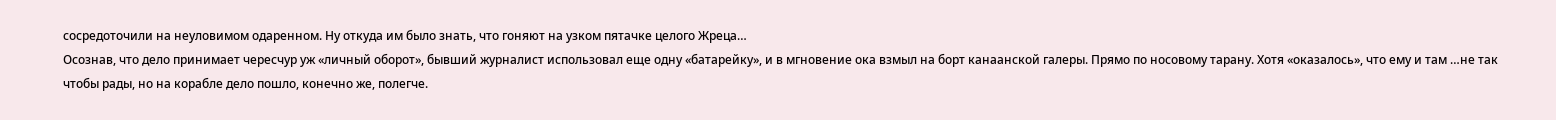сосредоточили на неуловимом одаренном. Ну откуда им было знать, что гоняют на узком пятачке целого Жреца…
Осознав, что дело принимает чересчур уж «личный оборот», бывший журналист использовал еще одну «батарейку», и в мгновение ока взмыл на борт канаанской галеры. Прямо по носовому тарану. Хотя «оказалось», что ему и там …не так чтобы рады, но на корабле дело пошло, конечно же, полегче.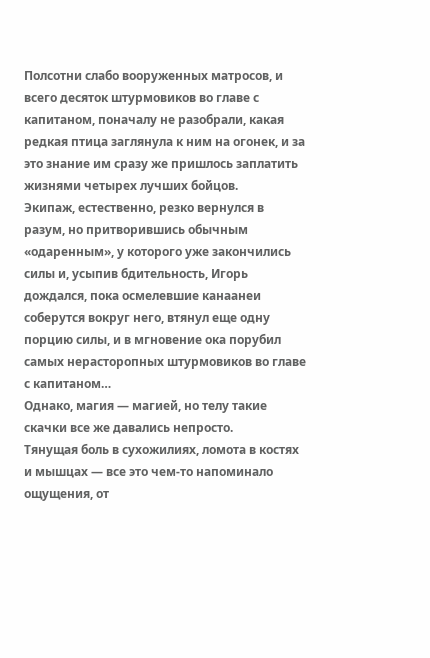Полсотни слабо вооруженных матросов, и всего десяток штурмовиков во главе с капитаном, поначалу не разобрали, какая редкая птица заглянула к ним на огонек, и за это знание им сразу же пришлось заплатить жизнями четырех лучших бойцов.
Экипаж, естественно, резко вернулся в разум, но притворившись обычным «одаренным», у которого уже закончились силы и, усыпив бдительность, Игорь дождался, пока осмелевшие канаанеи соберутся вокруг него, втянул еще одну порцию силы, и в мгновение ока порубил самых нерасторопных штурмовиков во главе с капитаном…
Однако, магия — магией, но телу такие скачки все же давались непросто.
Тянущая боль в сухожилиях, ломота в костях и мышцах — все это чем-то напоминало ощущения, от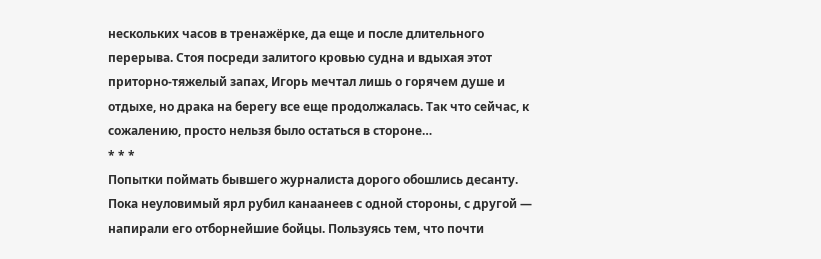нескольких часов в тренажёрке, да еще и после длительного перерыва. Стоя посреди залитого кровью судна и вдыхая этот приторно-тяжелый запах, Игорь мечтал лишь о горячем душе и отдыхе, но драка на берегу все еще продолжалась. Так что сейчас, к сожалению, просто нельзя было остаться в стороне…
* * *
Попытки поймать бывшего журналиста дорого обошлись десанту.
Пока неуловимый ярл рубил канаанеев с одной стороны, с другой — напирали его отборнейшие бойцы. Пользуясь тем, что почти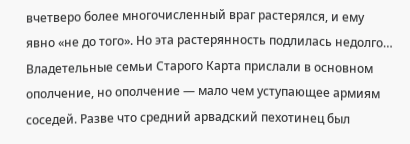вчетверо более многочисленный враг растерялся, и ему явно «не до того». Но эта растерянность подлилась недолго…
Владетельные семьи Старого Карта прислали в основном ополчение, но ополчение — мало чем уступающее армиям соседей. Разве что средний арвадский пехотинец был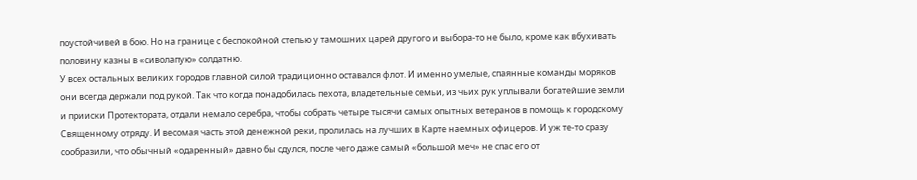поустойчивей в бою. Но на границе с беспокойной степью у тамошних царей другого и выбора-то не было, кроме как вбухивать половину казны в «сиволапую» солдатню.
У всех остальных великих городов главной силой традиционно оставался флот. И именно умелые, спаянные команды моряков они всегда держали под рукой. Так что когда понадобилась пехота, владетельные семьи, из чьих рук уплывали богатейшие земли и прииски Протектората, отдали немало серебра, чтобы собрать четыре тысячи самых опытных ветеранов в помощь к городскому Священному отряду. И весомая часть этой денежной реки, пролилась на лучших в Карте наемных офицеров. И уж те-то сразу сообразили, что обычный «одаренный» давно бы сдулся, после чего даже самый «большой меч» не спас его от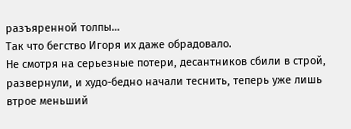разъяренной толпы…
Так что бегство Игоря их даже обрадовало.
Не смотря на серьезные потери, десантников сбили в строй, развернули, и худо-бедно начали теснить, теперь уже лишь втрое меньший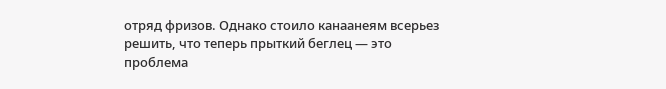отряд фризов. Однако стоило канаанеям всерьез решить, что теперь прыткий беглец — это проблема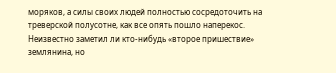моряков, а силы своих людей полностью сосредоточить на треверской полусотне, как все опять пошло наперекос.
Неизвестно заметил ли кто-нибудь «второе пришествие» землянина, но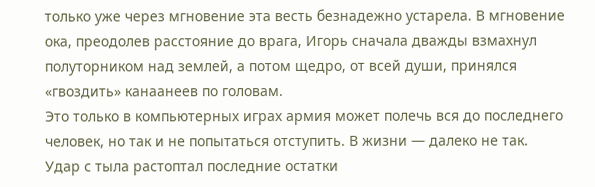только уже через мгновение эта весть безнадежно устарела. В мгновение ока, преодолев расстояние до врага, Игорь сначала дважды взмахнул полуторником над землей, а потом щедро, от всей души, принялся «гвоздить» канаанеев по головам.
Это только в компьютерных играх армия может полечь вся до последнего человек, но так и не попытаться отступить. В жизни — далеко не так. Удар с тыла растоптал последние остатки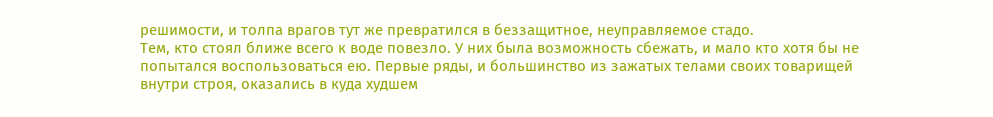решимости, и толпа врагов тут же превратился в беззащитное, неуправляемое стадо.
Тем, кто стоял ближе всего к воде повезло. У них была возможность сбежать, и мало кто хотя бы не попытался воспользоваться ею. Первые ряды, и большинство из зажатых телами своих товарищей внутри строя, оказались в куда худшем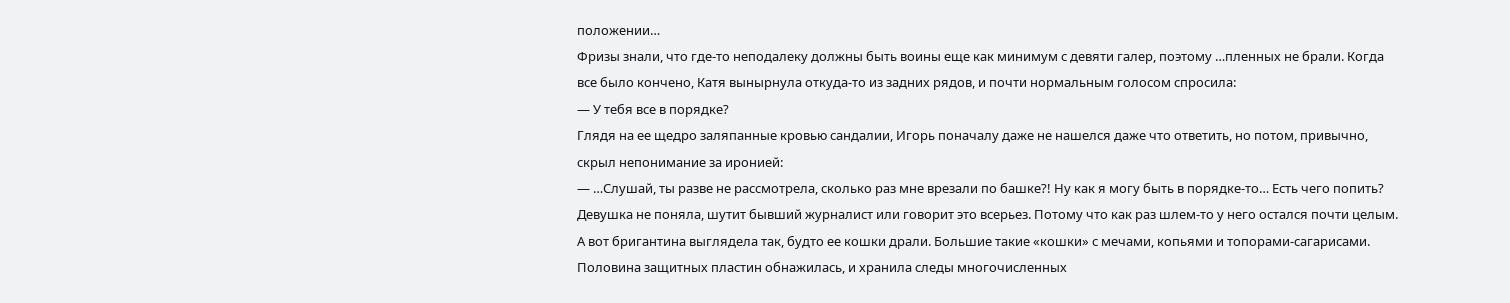положении…
Фризы знали, что где-то неподалеку должны быть воины еще как минимум с девяти галер, поэтому …пленных не брали. Когда все было кончено, Катя вынырнула откуда-то из задних рядов, и почти нормальным голосом спросила:
— У тебя все в порядке?
Глядя на ее щедро заляпанные кровью сандалии, Игорь поначалу даже не нашелся даже что ответить, но потом, привычно, скрыл непонимание за иронией:
— …Слушай, ты разве не рассмотрела, сколько раз мне врезали по башке?! Ну как я могу быть в порядке-то… Есть чего попить?
Девушка не поняла, шутит бывший журналист или говорит это всерьез. Потому что как раз шлем-то у него остался почти целым. А вот бригантина выглядела так, будто ее кошки драли. Большие такие «кошки» с мечами, копьями и топорами-сагарисами.
Половина защитных пластин обнажилась, и хранила следы многочисленных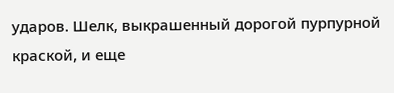ударов. Шелк, выкрашенный дорогой пурпурной краской, и еще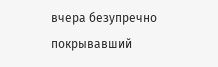вчера безупречно покрывавший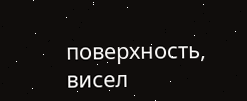поверхность, висел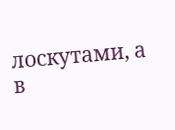лоскутами, а в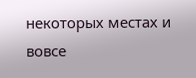некоторых местах и вовсе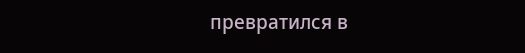превратился в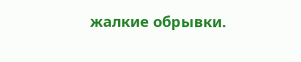жалкие обрывки.